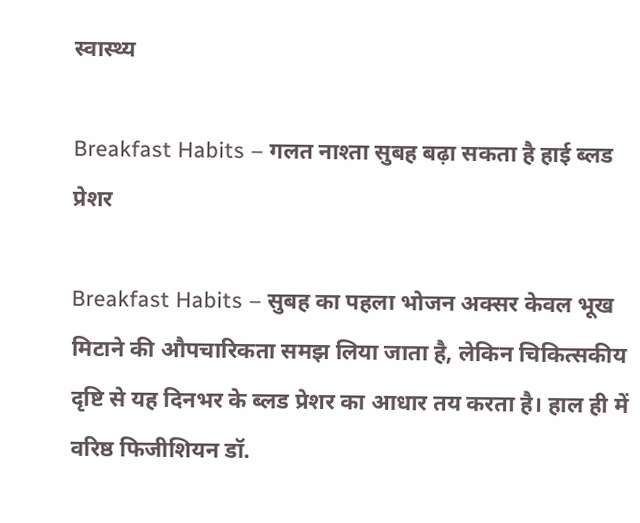स्वास्थ्य

Breakfast Habits – गलत नाश्ता सुबह बढ़ा सकता है हाई ब्लड प्रेशर

Breakfast Habits – सुबह का पहला भोजन अक्सर केवल भूख मिटाने की औपचारिकता समझ लिया जाता है, लेकिन चिकित्सकीय दृष्टि से यह दिनभर के ब्लड प्रेशर का आधार तय करता है। हाल ही में वरिष्ठ फिजीशियन डॉ.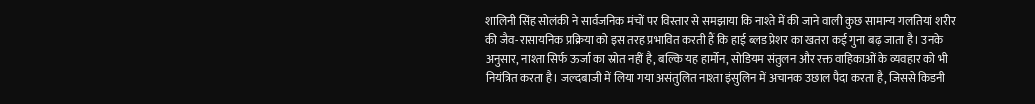शालिनी सिंह सोलंकी ने सार्वजनिक मंचों पर विस्तार से समझाया कि नाश्ते में की जाने वाली कुछ सामान्य गलतियां शरीर की जैव-रासायनिक प्रक्रिया को इस तरह प्रभावित करती हैं कि हाई ब्लड प्रेशर का खतरा कई गुना बढ़ जाता है। उनके अनुसार, नाश्ता सिर्फ ऊर्जा का स्रोत नहीं है, बल्कि यह हार्मोन, सोडियम संतुलन और रक्त वाहिकाओं के व्यवहार को भी नियंत्रित करता है। जल्दबाजी में लिया गया असंतुलित नाश्ता इंसुलिन में अचानक उछाल पैदा करता है, जिससे किडनी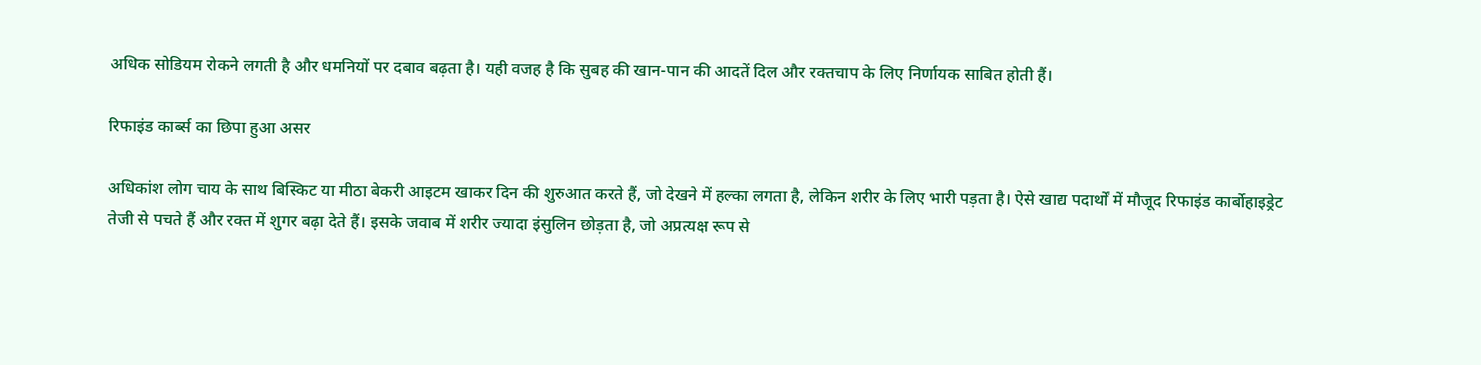अधिक सोडियम रोकने लगती है और धमनियों पर दबाव बढ़ता है। यही वजह है कि सुबह की खान-पान की आदतें दिल और रक्तचाप के लिए निर्णायक साबित होती हैं।

रिफाइंड कार्ब्स का छिपा हुआ असर

अधिकांश लोग चाय के साथ बिस्किट या मीठा बेकरी आइटम खाकर दिन की शुरुआत करते हैं, जो देखने में हल्का लगता है, लेकिन शरीर के लिए भारी पड़ता है। ऐसे खाद्य पदार्थों में मौजूद रिफाइंड कार्बोहाइड्रेट तेजी से पचते हैं और रक्त में शुगर बढ़ा देते हैं। इसके जवाब में शरीर ज्यादा इंसुलिन छोड़ता है, जो अप्रत्यक्ष रूप से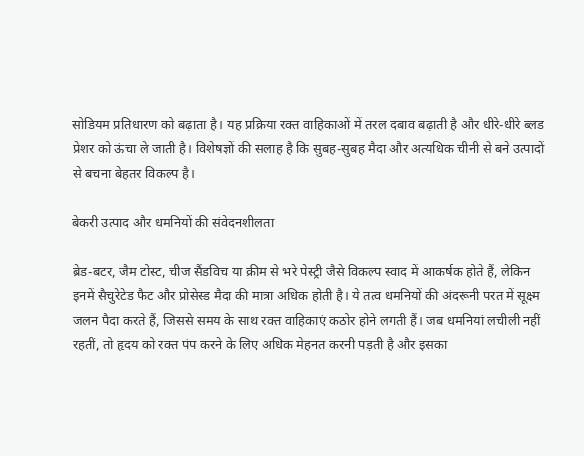सोडियम प्रतिधारण को बढ़ाता है। यह प्रक्रिया रक्त वाहिकाओं में तरल दबाव बढ़ाती है और धीरे-धीरे ब्लड प्रेशर को ऊंचा ले जाती है। विशेषज्ञों की सलाह है कि सुबह-सुबह मैदा और अत्यधिक चीनी से बने उत्पादों से बचना बेहतर विकल्प है।

बेकरी उत्पाद और धमनियों की संवेदनशीलता

ब्रेड-बटर, जैम टोस्ट, चीज सैंडविच या क्रीम से भरे पेस्ट्री जैसे विकल्प स्वाद में आकर्षक होते हैं, लेकिन इनमें सैचुरेटेड फैट और प्रोसेस्ड मैदा की मात्रा अधिक होती है। ये तत्व धमनियों की अंदरूनी परत में सूक्ष्म जलन पैदा करते हैं, जिससे समय के साथ रक्त वाहिकाएं कठोर होने लगती हैं। जब धमनियां लचीली नहीं रहतीं, तो हृदय को रक्त पंप करने के लिए अधिक मेहनत करनी पड़ती है और इसका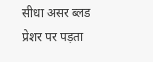सीधा असर ब्लड प्रेशर पर पड़ता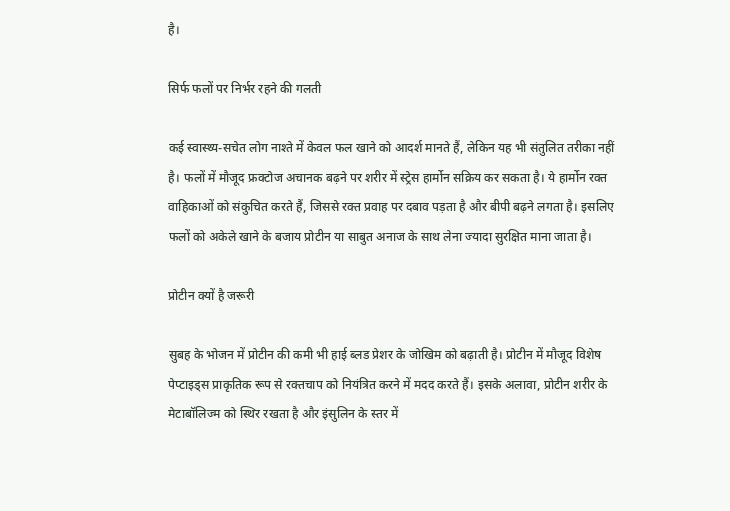है।

सिर्फ फलों पर निर्भर रहने की गलती

कई स्वास्थ्य-सचेत लोग नाश्ते में केवल फल खाने को आदर्श मानते हैं, लेकिन यह भी संतुलित तरीका नहीं है। फलों में मौजूद फ्रक्टोज अचानक बढ़ने पर शरीर में स्ट्रेस हार्मोन सक्रिय कर सकता है। ये हार्मोन रक्त वाहिकाओं को संकुचित करते हैं, जिससे रक्त प्रवाह पर दबाव पड़ता है और बीपी बढ़ने लगता है। इसलिए फलों को अकेले खाने के बजाय प्रोटीन या साबुत अनाज के साथ लेना ज्यादा सुरक्षित माना जाता है।

प्रोटीन क्यों है जरूरी

सुबह के भोजन में प्रोटीन की कमी भी हाई ब्लड प्रेशर के जोखिम को बढ़ाती है। प्रोटीन में मौजूद विशेष पेप्टाइड्स प्राकृतिक रूप से रक्तचाप को नियंत्रित करने में मदद करते हैं। इसके अलावा, प्रोटीन शरीर के मेटाबॉलिज्म को स्थिर रखता है और इंसुलिन के स्तर में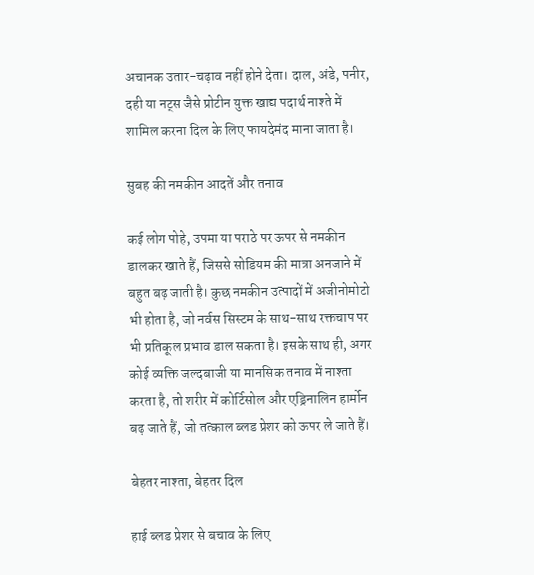अचानक उतार-चढ़ाव नहीं होने देता। दाल, अंडे, पनीर, दही या नट्स जैसे प्रोटीन युक्त खाद्य पदार्थ नाश्ते में शामिल करना दिल के लिए फायदेमंद माना जाता है।

सुबह की नमकीन आदतें और तनाव

कई लोग पोहे, उपमा या पराठे पर ऊपर से नमकीन डालकर खाते हैं, जिससे सोडियम की मात्रा अनजाने में बहुत बढ़ जाती है। कुछ नमकीन उत्पादों में अजीनोमोटो भी होता है, जो नर्वस सिस्टम के साथ-साथ रक्तचाप पर भी प्रतिकूल प्रभाव डाल सकता है। इसके साथ ही, अगर कोई व्यक्ति जल्दबाजी या मानसिक तनाव में नाश्ता करता है, तो शरीर में कोर्टिसोल और एड्रिनालिन हार्मोन बढ़ जाते हैं, जो तत्काल ब्लड प्रेशर को ऊपर ले जाते हैं।

बेहतर नाश्ता, बेहतर दिल

हाई ब्लड प्रेशर से बचाव के लिए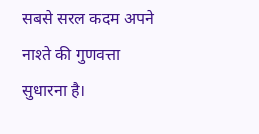सबसे सरल कदम अपने नाश्ते की गुणवत्ता सुधारना है।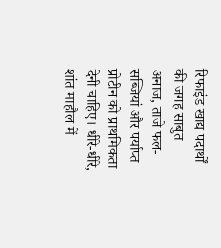रिफाइंड खाद्य पदार्थों की जगह साबुत अनाज, ताजे फल-सब्जियां और पर्याप्त प्रोटीन को प्राथमिकता देनी चाहिए। धीरे-धीरे, शांत माहौल में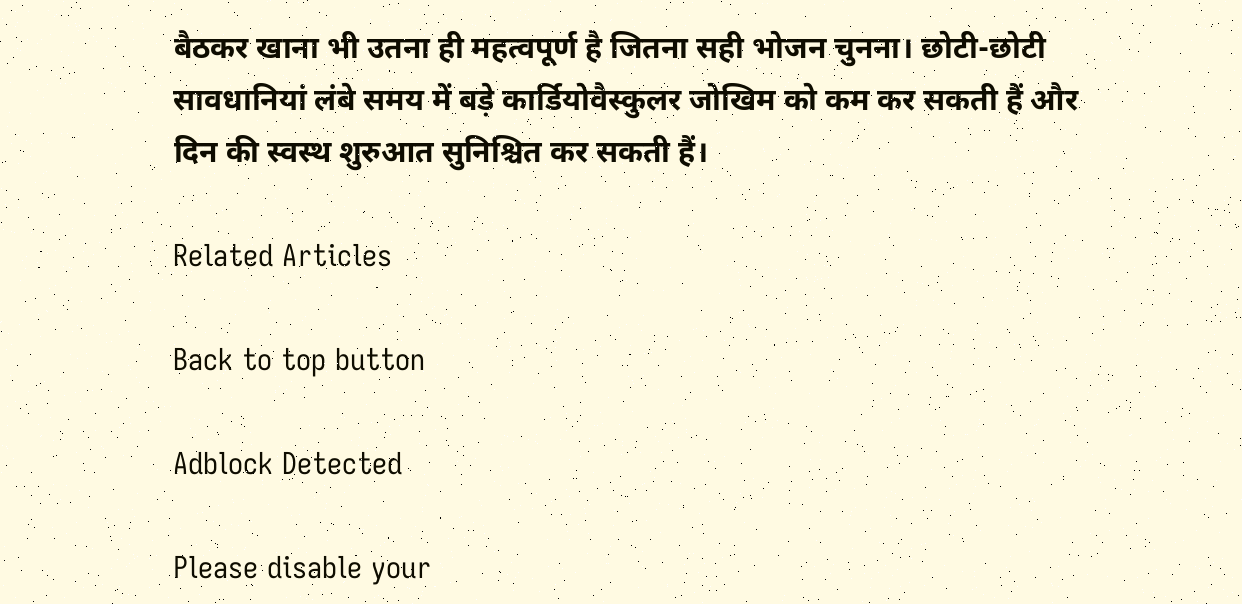बैठकर खाना भी उतना ही महत्वपूर्ण है जितना सही भोजन चुनना। छोटी-छोटी सावधानियां लंबे समय में बड़े कार्डियोवैस्कुलर जोखिम को कम कर सकती हैं और दिन की स्वस्थ शुरुआत सुनिश्चित कर सकती हैं।

Related Articles

Back to top button

Adblock Detected

Please disable your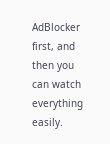AdBlocker first, and then you can watch everything easily.